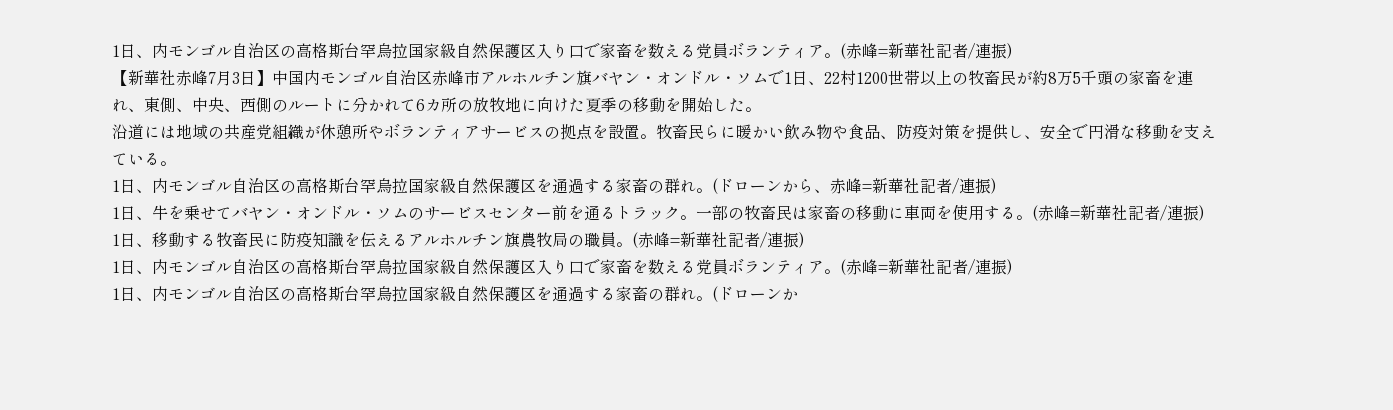1日、内モンゴル自治区の高格斯台罕烏拉国家級自然保護区入り口で家畜を数える党員ボランティア。(赤峰=新華社記者/連振)
【新華社赤峰7月3日】中国内モンゴル自治区赤峰市アルホルチン旗バヤン・オンドル・ソムで1日、22村1200世帯以上の牧畜民が約8万5千頭の家畜を連れ、東側、中央、西側のルートに分かれて6カ所の放牧地に向けた夏季の移動を開始した。
沿道には地域の共産党組織が休憩所やボランティアサービスの拠点を設置。牧畜民らに暖かい飲み物や食品、防疫対策を提供し、安全で円滑な移動を支えている。
1日、内モンゴル自治区の高格斯台罕烏拉国家級自然保護区を通過する家畜の群れ。(ドローンから、赤峰=新華社記者/連振)
1日、牛を乗せてバヤン・オンドル・ソムのサービスセンター前を通るトラック。一部の牧畜民は家畜の移動に車両を使用する。(赤峰=新華社記者/連振)
1日、移動する牧畜民に防疫知識を伝えるアルホルチン旗農牧局の職員。(赤峰=新華社記者/連振)
1日、内モンゴル自治区の高格斯台罕烏拉国家級自然保護区入り口で家畜を数える党員ボランティア。(赤峰=新華社記者/連振)
1日、内モンゴル自治区の高格斯台罕烏拉国家級自然保護区を通過する家畜の群れ。(ドローンか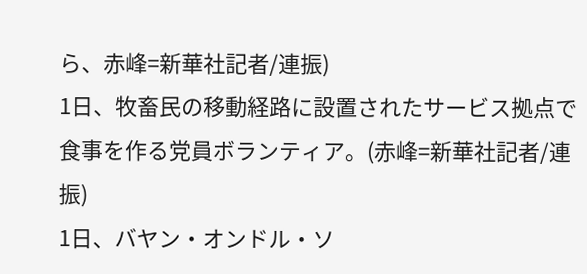ら、赤峰=新華社記者/連振)
1日、牧畜民の移動経路に設置されたサービス拠点で食事を作る党員ボランティア。(赤峰=新華社記者/連振)
1日、バヤン・オンドル・ソ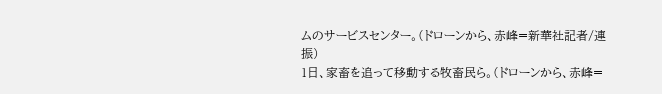ムのサービスセンター。(ドローンから、赤峰=新華社記者/連振)
1日、家畜を追って移動する牧畜民ら。(ドローンから、赤峰=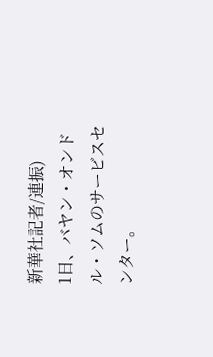新華社記者/連振)
1日、バヤン・オンドル・ソムのサービスセンター。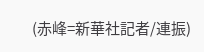(赤峰=新華社記者/連振)